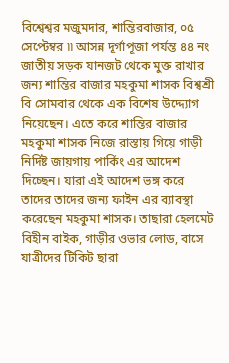বিশ্বেশ্বর মজুমদার, শান্তিরবাজার, ০৫ সেপ্টেম্বর ৷৷ আসন্ন দূর্গাপূজা পর্যন্ত ৪৪ নং জাতীয় সড়ক যানজট থেকে মুক্ত রাখার জন্য শান্তির বাজার মহকুমা শাসক বিশ্বশ্রী বি সোমবার থেকে এক বিশেষ উদ্দ্যোগ নিয়েছেন। এতে করে শান্তির বাজার মহকুমা শাসক নিজে রাস্তায় গিয়ে গাড়ী নির্দিষ্ট জায়গায় পার্কিং এর আদেশ দিচ্ছেন। যারা এই আদেশ ভঙ্গ করে তাদের তাদের জন্য ফাইন এর ব্যাবস্থা করেছেন মহকুমা শাসক। তাছারা হেলমেট বিহীন বাইক, গাড়ীর ওভার লোড, বাসে যাত্রীদের টিকিট ছারা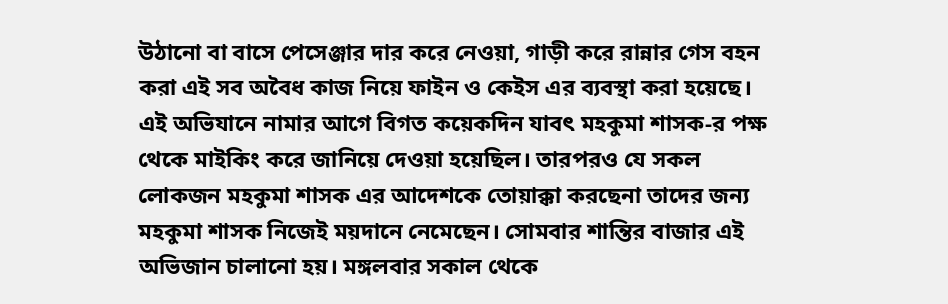উঠানো বা বাসে পেসেঞ্জার দার করে নেওয়া, গাড়ী করে রান্নার গেস বহন করা এই সব অবৈধ কাজ নিয়ে ফাইন ও কেইস এর ব্যবস্থা করা হয়েছে। এই অভিযানে নামার আগে বিগত কয়েকদিন যাবৎ মহকুমা শাসক-র পক্ষ থেকে মাইকিং করে জানিয়ে দেওয়া হয়েছিল। তারপরও যে সকল লোকজন মহকুমা শাসক এর আদেশকে তোয়াক্কা করছেনা তাদের জন্য মহকুমা শাসক নিজেই ময়দানে নেমেছেন। সোমবার শান্তির বাজার এই অভিজান চালানো হয়। মঙ্গলবার সকাল থেকে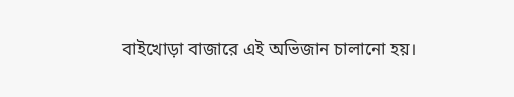বাইখোড়া বাজারে এই অভিজান চালানো হয়।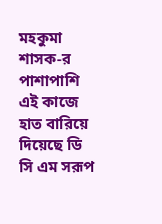মহকুমা শাসক-র পাশাপাশি এই কাজে হাত বারিয়ে দিয়েছে ডি সি এম সরূপ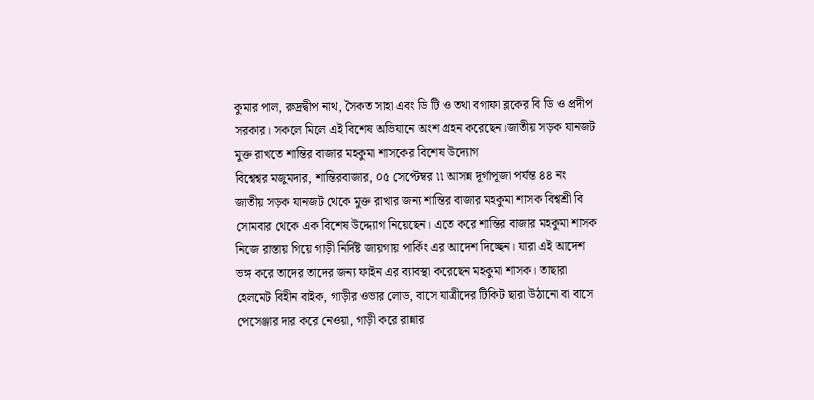কুমার পাল, রুদ্রদ্বীপ নাথ, সৈকত সাহা এবং ডি টি ও তথা বগাফা ব্লকের বি ডি ও প্রদীপ সরকার। সকলে মিলে এই বিশেষ অভিযানে অংশ গ্রহন করেছেন।জাতীয় সড়ক যানজট মুক্ত রাখতে শান্তির বাজার মহকুমা শাসকের বিশেষ উদ্যোগ
বিশ্বেশ্বর মজুমদার, শান্তিরবাজার, ০৫ সেপ্টেম্বর ৷৷ আসন্ন দূর্গাপূজা পর্যন্ত ৪৪ নং জাতীয় সড়ক যানজট থেকে মুক্ত রাখার জন্য শান্তির বাজার মহকুমা শাসক বিশ্বশ্রী বি সোমবার থেকে এক বিশেষ উদ্দ্যোগ নিয়েছেন। এতে করে শান্তির বাজার মহকুমা শাসক নিজে রাস্তায় গিয়ে গাড়ী নির্দিষ্ট জায়গায় পার্কিং এর আদেশ দিচ্ছেন। যারা এই আদেশ ভঙ্গ করে তাদের তাদের জন্য ফাইন এর ব্যাবস্থা করেছেন মহকুমা শাসক। তাছারা হেলমেট বিহীন বাইক, গাড়ীর ওভার লোড, বাসে যাত্রীদের টিকিট ছারা উঠানো বা বাসে পেসেঞ্জার দার করে নেওয়া, গাড়ী করে রান্নার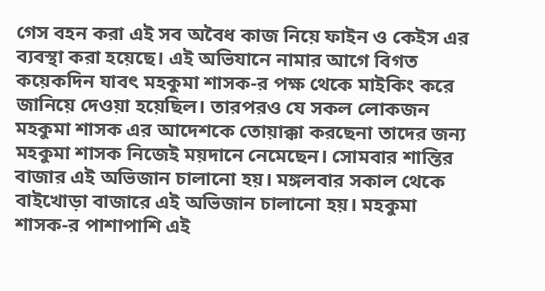গেস বহন করা এই সব অবৈধ কাজ নিয়ে ফাইন ও কেইস এর ব্যবস্থা করা হয়েছে। এই অভিযানে নামার আগে বিগত কয়েকদিন যাবৎ মহকুমা শাসক-র পক্ষ থেকে মাইকিং করে জানিয়ে দেওয়া হয়েছিল। তারপরও যে সকল লোকজন মহকুমা শাসক এর আদেশকে তোয়াক্কা করছেনা তাদের জন্য মহকুমা শাসক নিজেই ময়দানে নেমেছেন। সোমবার শান্তির বাজার এই অভিজান চালানো হয়। মঙ্গলবার সকাল থেকে বাইখোড়া বাজারে এই অভিজান চালানো হয়। মহকুমা শাসক-র পাশাপাশি এই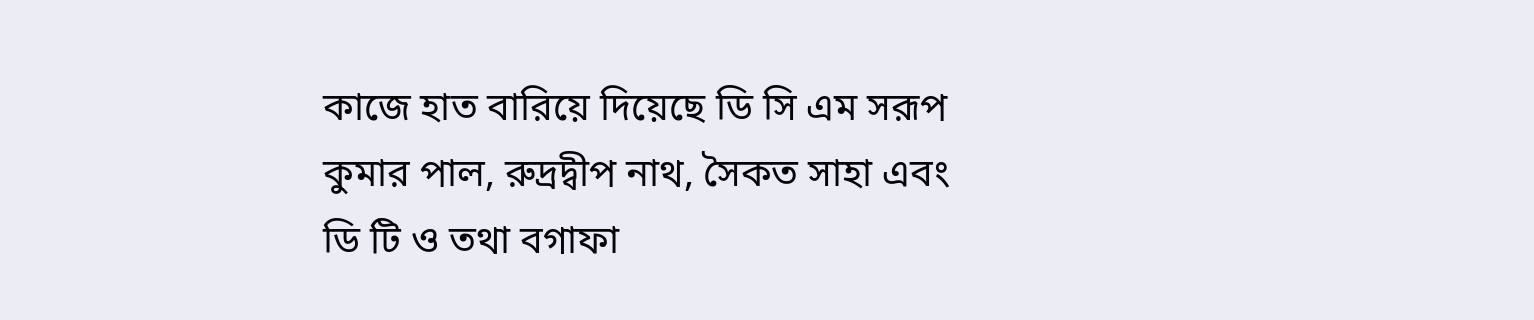কাজে হাত বারিয়ে দিয়েছে ডি সি এম সরূপ কুমার পাল, রুদ্রদ্বীপ নাথ, সৈকত সাহা এবং ডি টি ও তথা বগাফা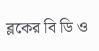ব্লকের বি ডি ও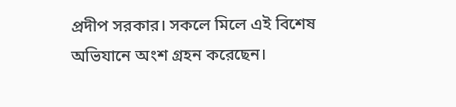প্রদীপ সরকার। সকলে মিলে এই বিশেষ অভিযানে অংশ গ্রহন করেছেন।